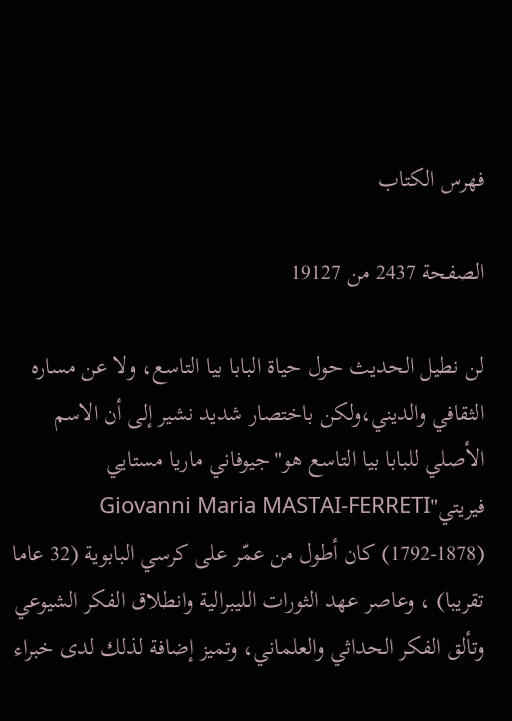فهرس الكتاب

الصفحة 2437 من 19127

لن نطيل الحديث حول حياة البابا بيا التاسع، ولا عن مساره الثقافي والديني،ولكن باختصار شديد نشير إلى أن الاسم الأصلي للبابا بيا التاسع هو"جيوفاني ماريا مستايي فيريتي"Giovanni Maria MASTAI-FERRETI (1792-1878) كان أطول من عمّر على كرسي البابوية (32 عاما تقريبا) ، وعاصر عهد الثورات الليبرالية وانطلاق الفكر الشيوعي وتألق الفكر الحداثي والعلماني، وتميز إضافة لذلك لدى خبراء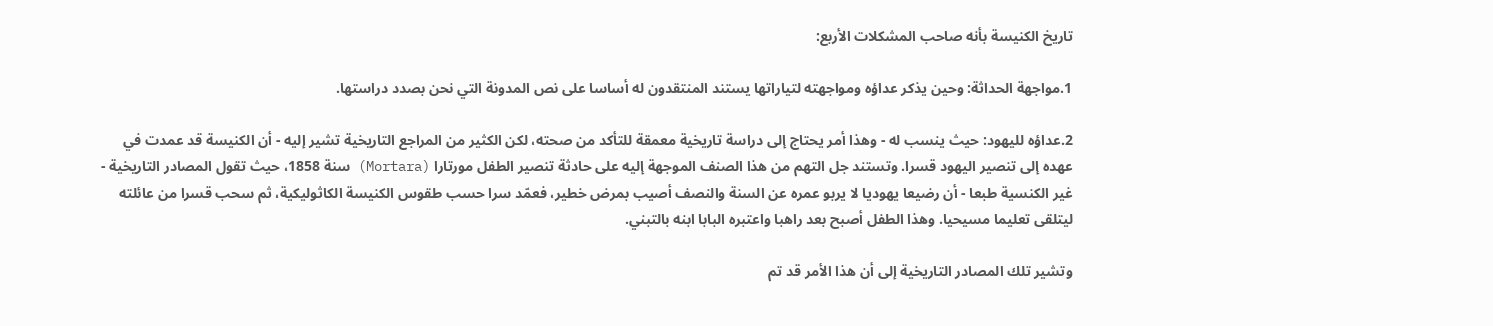تاريخ الكنيسة بأنه صاحب المشكلات الأربع:

1.مواجهة الحداثة: وحين يذكر عداؤه ومواجهته لتياراتها يستند المنتقدون له أساسا على نص المدونة التي نحن بصدد دراستها.

2.عداؤه لليهود: حيث ينسب له - وهذا أمر يحتاج إلى دراسة تاريخية معمقة للتأكد من صحته، لكن الكثير من المراجع التاريخية تشير إليه - أن الكنيسة قد عمدت في عهده إلى تنصير اليهود قسرا. وتستند جل التهم من هذا الصنف الموجهة إليه على حادثة تنصير الطفل مورتارا (Mortara) سنة 1858، حيث تقول المصادر التاريخية - غير الكنسية طبعا - أن رضيعا يهوديا لا يربو عمره عن السنة والنصف أصيب بمرض خطير، فعمّد سرا حسب طقوس الكنيسة الكاثوليكية، ثم سحب قسرا من عائلته ليتلقى تعليما مسيحيا. وهذا الطفل أصبح بعد راهبا واعتبره البابا ابنه بالتبني.

وتشير تلك المصادر التاريخية إلى أن هذا الأمر قد تم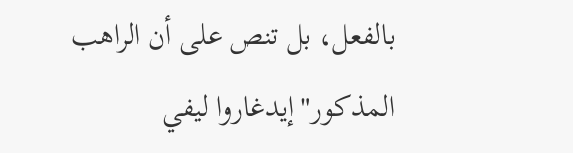بالفعل، بل تنص على أن الراهب المذكور"إيدغاروا ليفي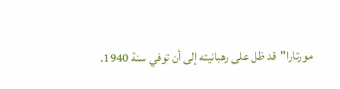مورتارا"قد ظل على رهبانيته إلى أن توفي سنة 1940.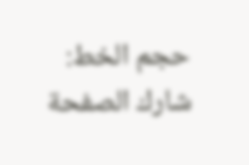حجم الخط:
شارك الصفحة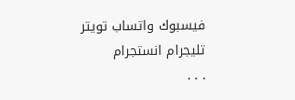فيسبوك واتساب تويتر تليجرام انستجرام
. . .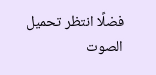فضلًا انتظر تحميل الصوت